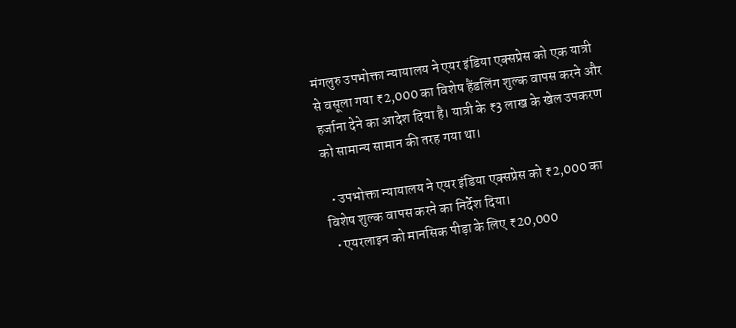मंगलुरु उपभोक्ता न्यायालय ने एयर इंडिया एक्सप्रेस को एक यात्री से वसूला गया ₹2,000 का विशेष हैंडलिंग शुल्क वापस करने और हर्जाना देने का आदेश दिया है। यात्री के ₹3 लाख के खेल उपकरण को सामान्य सामान की तरह गया था।

  • उपभोक्ता न्यायालय ने एयर इंडिया एक्सप्रेस को ₹2,000 का विशेष शुल्क वापस करने का निर्देश दिया।
  • एयरलाइन को मानसिक पीड़ा के लिए ₹20,000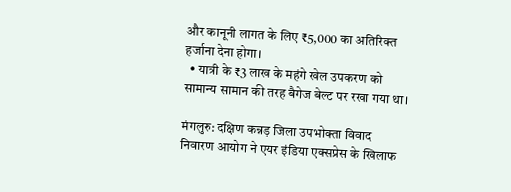और कानूनी लागत के लिए ₹5,000 का अतिरिक्त हर्जाना देना होगा।
  • यात्री के ₹3 लाख के महंगे खेल उपकरण को सामान्य सामान की तरह बैगेज बेल्ट पर रखा गया था।

मंगलुरु: दक्षिण कन्नड़ जिला उपभोक्ता विवाद निवारण आयोग ने एयर इंडिया एक्सप्रेस के खिलाफ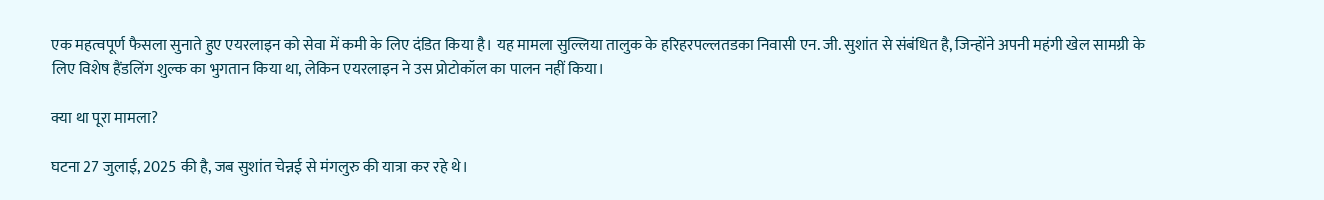एक महत्वपूर्ण फैसला सुनाते हुए एयरलाइन को सेवा में कमी के लिए दंडित किया है। यह मामला सुल्लिया तालुक के हरिहरपल्लतडका निवासी एन. जी. सुशांत से संबंधित है, जिन्होंने अपनी महंगी खेल सामग्री के लिए विशेष हैंडलिंग शुल्क का भुगतान किया था, लेकिन एयरलाइन ने उस प्रोटोकॉल का पालन नहीं किया।

क्या था पूरा मामला?

घटना 27 जुलाई, 2025 की है, जब सुशांत चेन्नई से मंगलुरु की यात्रा कर रहे थे।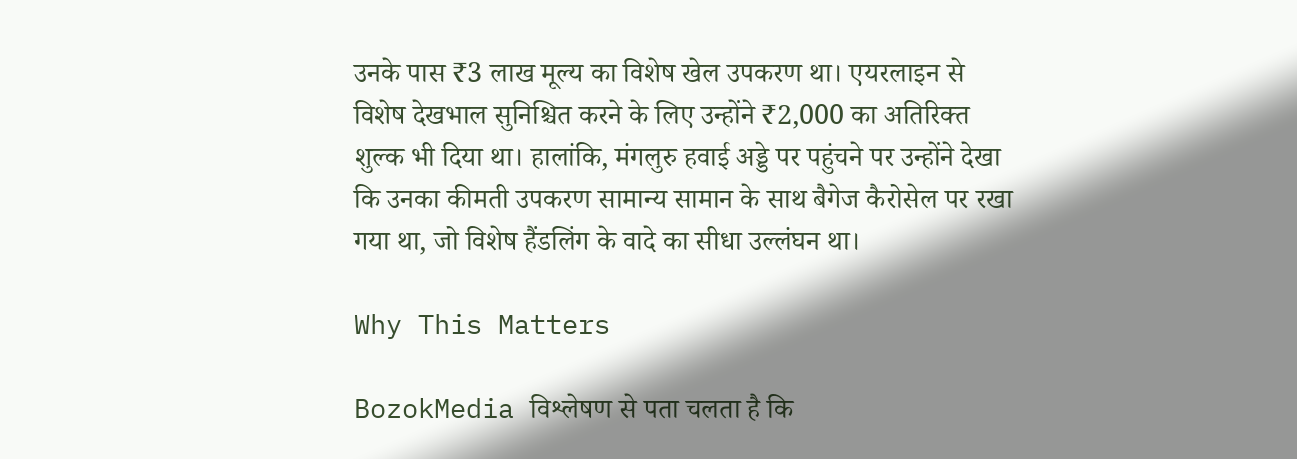उनके पास ₹3 लाख मूल्य का विशेष खेल उपकरण था। एयरलाइन से विशेष देखभाल सुनिश्चित करने के लिए उन्होंने ₹2,000 का अतिरिक्त शुल्क भी दिया था। हालांकि, मंगलुरु हवाई अड्डे पर पहुंचने पर उन्होंने देखा कि उनका कीमती उपकरण सामान्य सामान के साथ बैगेज कैरोसेल पर रखा गया था, जो विशेष हैंडलिंग के वादे का सीधा उल्लंघन था।

Why This Matters

BozokMedia विश्लेषण से पता चलता है कि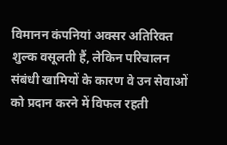विमानन कंपनियां अक्सर अतिरिक्त शुल्क वसूलती हैं, लेकिन परिचालन संबंधी खामियों के कारण वे उन सेवाओं को प्रदान करने में विफल रहती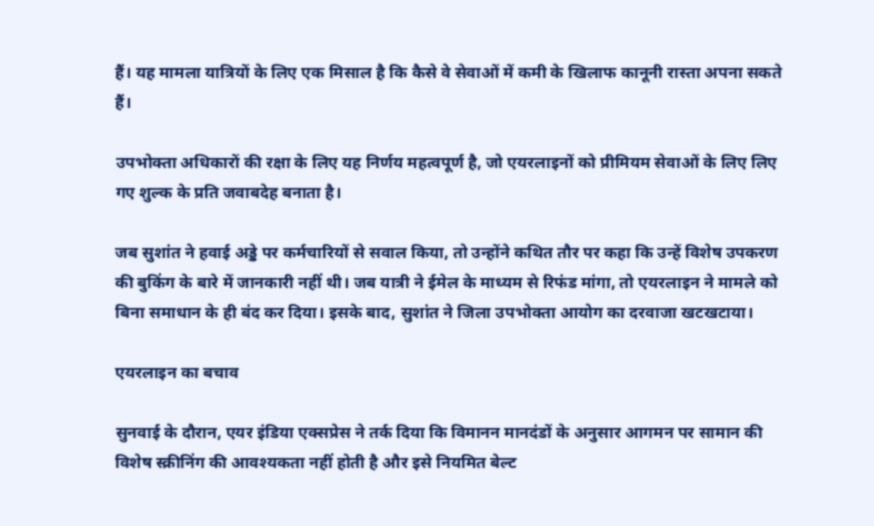हैं। यह मामला यात्रियों के लिए एक मिसाल है कि कैसे वे सेवाओं में कमी के खिलाफ कानूनी रास्ता अपना सकते हैं।

उपभोक्ता अधिकारों की रक्षा के लिए यह निर्णय महत्वपूर्ण है, जो एयरलाइनों को प्रीमियम सेवाओं के लिए लिए गए शुल्क के प्रति जवाबदेह बनाता है।

जब सुशांत ने हवाई अड्डे पर कर्मचारियों से सवाल किया, तो उन्होंने कथित तौर पर कहा कि उन्हें विशेष उपकरण की बुकिंग के बारे में जानकारी नहीं थी। जब यात्री ने ईमेल के माध्यम से रिफंड मांगा, तो एयरलाइन ने मामले को बिना समाधान के ही बंद कर दिया। इसके बाद, सुशांत ने जिला उपभोक्ता आयोग का दरवाजा खटखटाया।

एयरलाइन का बचाव

सुनवाई के दौरान, एयर इंडिया एक्सप्रेस ने तर्क दिया कि विमानन मानदंडों के अनुसार आगमन पर सामान की विशेष स्क्रीनिंग की आवश्यकता नहीं होती है और इसे नियमित बेल्ट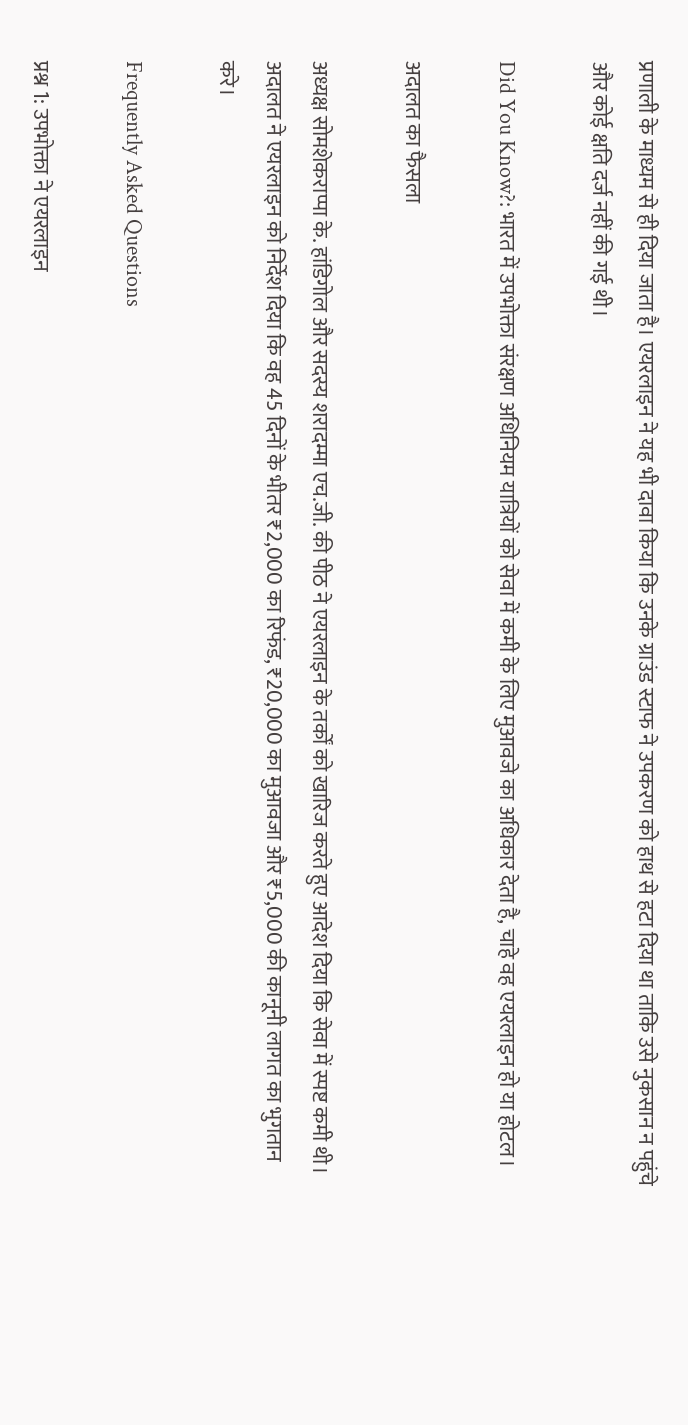प्रणाली के माध्यम से ही दिया जाता है। एयरलाइन ने यह भी दावा किया कि उनके ग्राउंड स्टाफ ने उपकरण को हाथ से हटा दिया था ताकि उसे नुकसान न पहुंचे और कोई क्षति दर्ज नहीं की गई थी।

Did You Know?: भारत में उपभोक्ता संरक्षण अधिनियम यात्रियों को सेवा में कमी के लिए मुआवजे का अधिकार देता है, चाहे वह एयरलाइन हो या होटल।

अदालत का फैसला

अध्यक्ष सोमशेकराप्पा के. हांडिगोल और सदस्य शरादम्मा एच.जी. की पीठ ने एयरलाइन के तर्कों को खारिज करते हुए आदेश दिया कि सेवा में स्पष्ट कमी थी। अदालत ने एयरलाइन को निर्देश दिया कि वह 45 दिनों के भीतर ₹2,000 का रिफंड, ₹20,000 का मुआवजा और ₹5,000 की कानूनी लागत का भुगतान करे।

Frequently Asked Questions

प्रश्न 1: उपभोक्ता ने एयरलाइन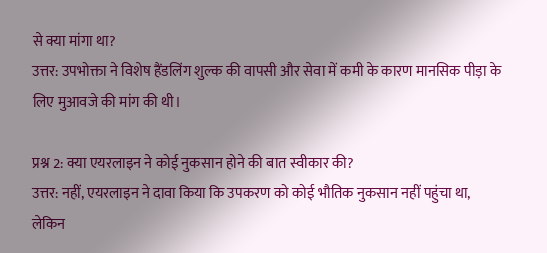से क्या मांगा था?
उत्तर: उपभोक्ता ने विशेष हैंडलिंग शुल्क की वापसी और सेवा में कमी के कारण मानसिक पीड़ा के लिए मुआवजे की मांग की थी।

प्रश्न 2: क्या एयरलाइन ने कोई नुकसान होने की बात स्वीकार की?
उत्तर: नहीं, एयरलाइन ने दावा किया कि उपकरण को कोई भौतिक नुकसान नहीं पहुंचा था, लेकिन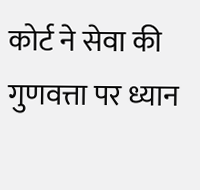कोर्ट ने सेवा की गुणवत्ता पर ध्यान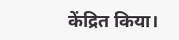केंद्रित किया।